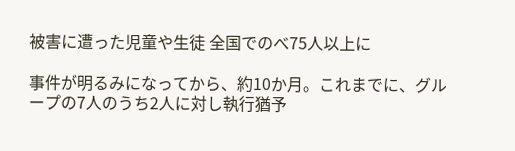被害に遭った児童や生徒 全国でのべ75人以上に

事件が明るみになってから、約10か月。これまでに、グループの7人のうち2人に対し執行猶予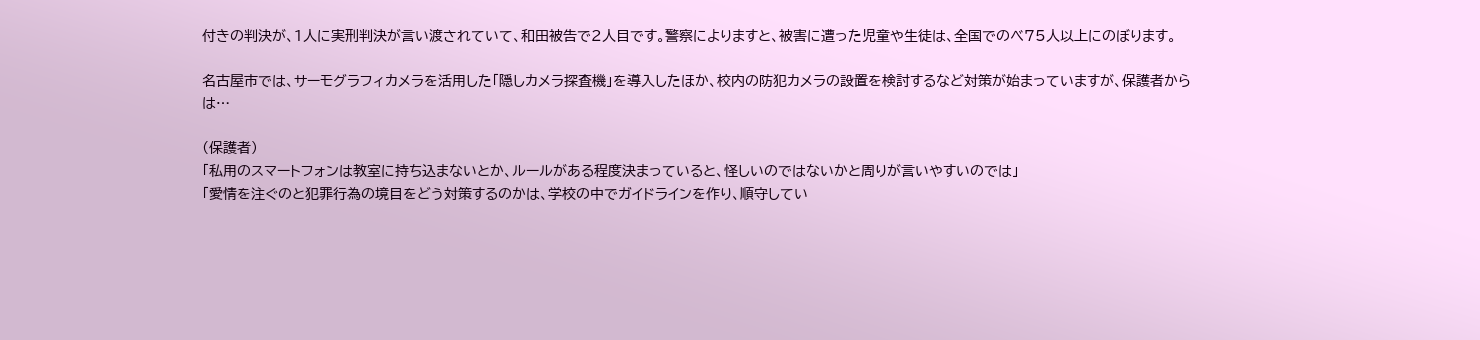付きの判決が、1人に実刑判決が言い渡されていて、和田被告で2人目です。警察によりますと、被害に遭った児童や生徒は、全国でのべ75人以上にのぼります。

名古屋市では、サーモグラフィカメラを活用した「隠しカメラ探査機」を導入したほか、校内の防犯カメラの設置を検討するなど対策が始まっていますが、保護者からは…

(保護者)
「私用のスマートフォンは教室に持ち込まないとか、ルールがある程度決まっていると、怪しいのではないかと周りが言いやすいのでは」
「愛情を注ぐのと犯罪行為の境目をどう対策するのかは、学校の中でガイドラインを作り、順守してい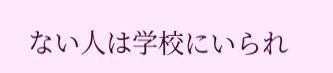ない人は学校にいられ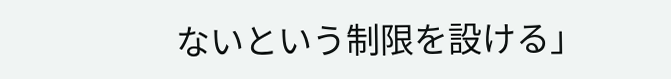ないという制限を設ける」